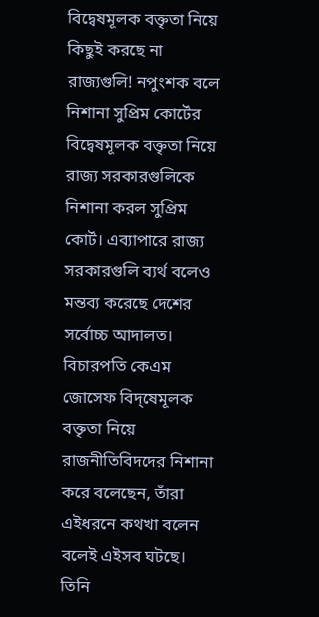বিদ্বেষমূলক বক্তৃতা নিয়ে কিছুই করছে না রাজ্যগুলি! নপুংশক বলে নিশানা সুপ্রিম কোর্টের
বিদ্বেষমূলক বক্তৃতা নিয়ে রাজ্য সরকারগুলিকে নিশানা করল সুপ্রিম কোর্ট। এব্যাপারে রাজ্য সরকারগুলি ব্যর্থ বলেও মন্তব্য করেছে দেশের সর্বোচ্চ আদালত। বিচারপতি কেএম জোসেফ বিদ্ষেমূলক বক্তৃতা নিয়ে রাজনীতিবিদদের নিশানা করে বলেছেন, তাঁরা এইধরনে কথখা বলেন বলেই এইসব ঘটছে। তিনি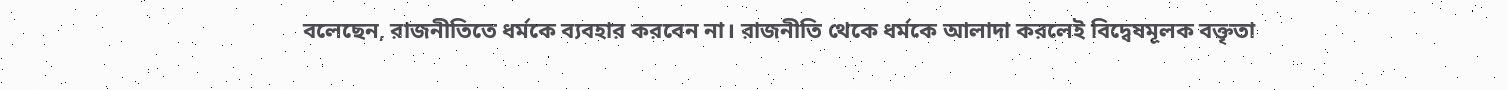বলেছেন, রাজনীতিতে ধর্মকে ব্যবহার করবেন না। রাজনীতি থেকে ধর্মকে আলাদা করলেই বিদ্বেষমূলক বক্তৃতা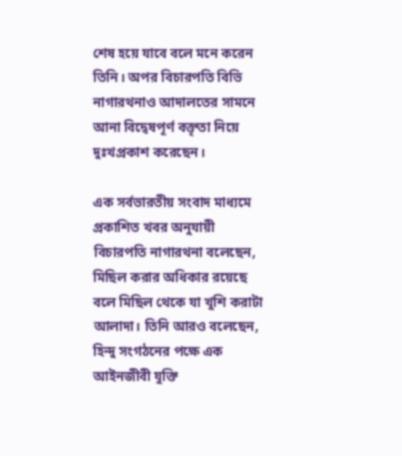শেষ হয়ে যাবে বলে মনে করেন তিনি। অপর বিচারপতি বিভি নাগারথনাও আদালতের সামনে আনা বিদ্বেষপূর্ণ বক্তৃতা নিয়ে দুঃখপ্রকাশ করেছেন।

এক সর্বভারতীয় সংবাদ মাধ্যমে প্রকাশিত খবর অনুযায়ী বিচারপতি নাগারথনা বলেছেন, মিছিল করার অধিকার রয়েছে বলে মিছিল থেকে যা খুশি করাটা আলাদা। তিনি আরও বলেছেন, হিন্দু সংগঠনের পক্ষে এক আইনজীবী যুক্তি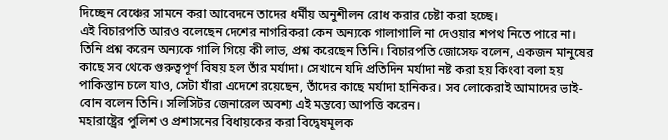দিচ্ছেন বেঞ্চের সামনে করা আবেদনে তাদের ধর্মীয় অনুশীলন রোধ করার চেষ্টা করা হচ্ছে।
এই বিচারপতি আরও বলেছেন দেশের নাগরিকরা কেন অন্যকে গালাগালি না দেওয়ার শপথ নিতে পারে না। তিনি প্রশ্ন করেন অন্যকে গালি গিয়ে কী লাভ, প্রশ্ন করেছেন তিনি। বিচারপতি জোসেফ বলেন, একজন মানুষের কাছে সব থেকে গুরুত্বপূর্ণ বিষয় হল তাঁর মর্যাদা। সেখানে যদি প্রতিদিন মর্যাদা নষ্ট করা হয় কিংবা বলা হয় পাকিস্তান চলে যাও, সেটা যাঁরা এদেশে রয়েছেন, তাঁদের কাছে মর্যাদা হানিকর। সব লোকেরাই আমাদের ভাই-বোন বলেন তিনি। সলিসিটর জেনারেল অবশ্য এই মন্তব্যে আপত্তি করেন।
মহারাষ্ট্রের পুলিশ ও প্রশাসনের বিধায়কের করা বিদ্বেষমূলক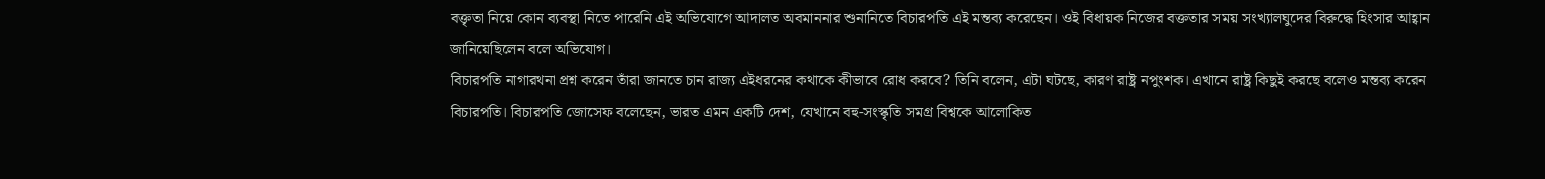বক্তৃতা নিয়ে কোন ব্যবস্থা নিতে পারেনি এই অভিযোগে আদালত অবমাননার শুনানিতে বিচারপতি এই মন্তব্য করেছেন। ওই বিধায়ক নিজের বক্ততার সময় সংখ্যালঘুদের বিরুদ্ধে হিংসার আহ্বান জানিয়েছিলেন বলে অভিযোগ।
বিচারপতি নাগারথনা প্রশ্ন করেন তাঁরা জানতে চান রাজ্য এইধরনের কথাকে কীভাবে রোধ করবে? তিনি বলেন, এটা ঘটছে, কারণ রাষ্ট্র নপুংশক। এখানে রাষ্ট্র কিছুই করছে বলেও মন্তব্য করেন বিচারপতি। বিচারপতি জোসেফ বলেছেন, ভারত এমন একটি দেশ, যেখানে বহু-সংস্কৃতি সমগ্র বিশ্বকে আলোকিত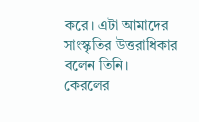করে। এটা আমাদের সাংস্কৃতির উত্তরাধিকার বলেন তিনি।
কেরলের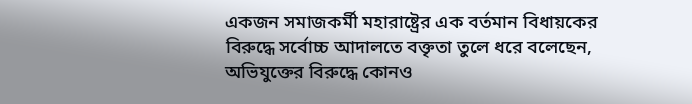একজন সমাজকর্মী মহারাষ্ট্রের এক বর্তমান বিধায়কের বিরুদ্ধে সর্বোচ্চ আদালতে বক্তৃতা তুলে ধরে বলেছেন, অভিযুক্তের বিরুদ্ধে কোনও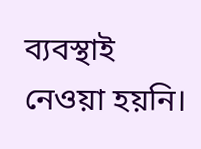ব্যবস্থাই নেওয়া হয়নি।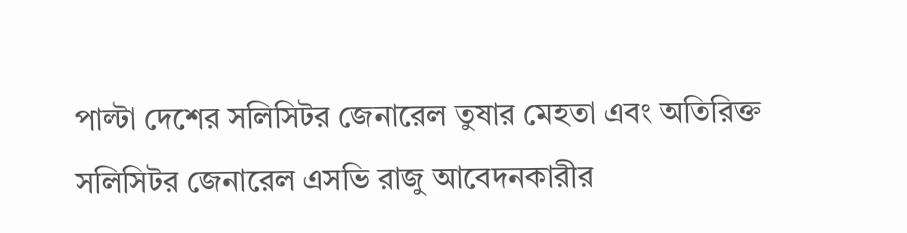পাল্টা দেশের সলিসিটর জেনারেল তুষার মেহতা এবং অতিরিক্ত সলিসিটর জেনারেল এসভি রাজু আবেদনকারীর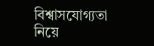বিশ্বাসযোগ্যতা নিয়ে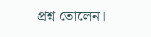প্রশ্ন তোলেন।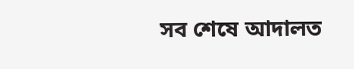সব শেষে আদালত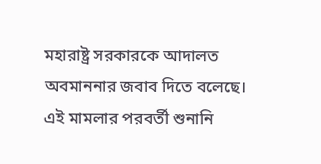মহারাষ্ট্র সরকারকে আদালত অবমাননার জবাব দিতে বলেছে। এই মামলার পরবর্তী শুনানি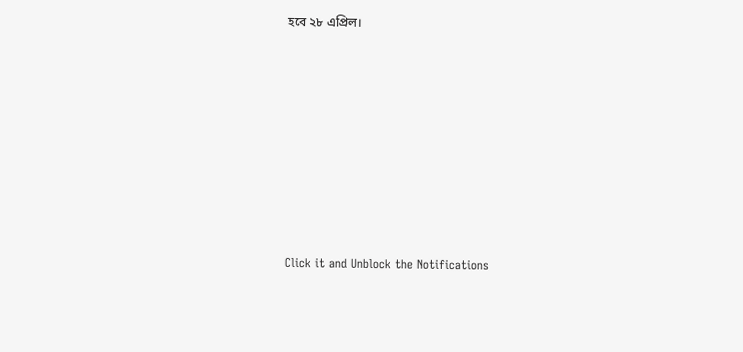হবে ২৮ এপ্রিল।












Click it and Unblock the Notifications